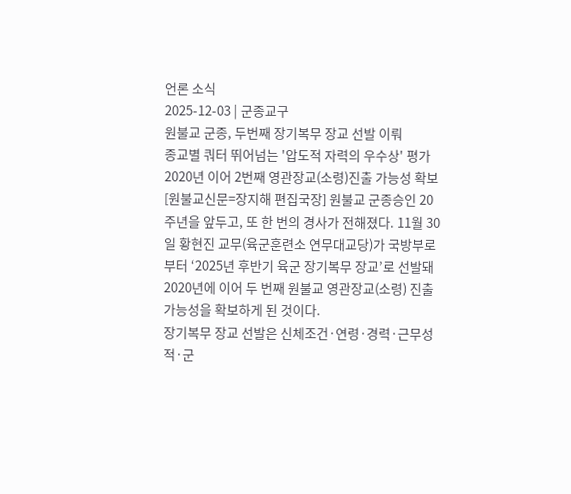언론 소식
2025-12-03 | 군종교구
원불교 군종, 두번째 장기복무 장교 선발 이뤄
종교별 쿼터 뛰어넘는 '압도적 자력의 우수상' 평가 2020년 이어 2번째 영관장교(소령)진출 가능성 확보
[원불교신문=장지해 편집국장] 원불교 군종승인 20주년을 앞두고, 또 한 번의 경사가 전해졌다. 11월 30일 황현진 교무(육군훈련소 연무대교당)가 국방부로부터 ‘2025년 후반기 육군 장기복무 장교’로 선발돼 2020년에 이어 두 번째 원불교 영관장교(소령) 진출 가능성을 확보하게 된 것이다.
장기복무 장교 선발은 신체조건·연령·경력·근무성적·군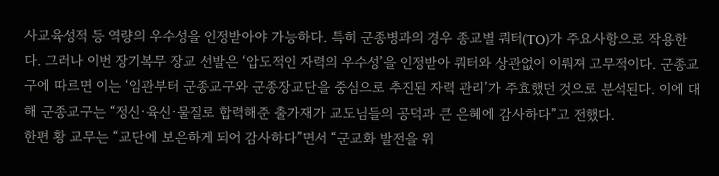사교육성적 등 역량의 우수성을 인정받아야 가능하다. 특히 군종병과의 경우 종교별 쿼터(TO)가 주요사항으로 작용한다. 그러나 이번 장기복무 장교 선발은 ‘압도적인 자력의 우수성’을 인정받아 쿼터와 상관없이 이뤄져 고무적이다. 군종교구에 따르면 이는 ‘임관부터 군종교구와 군종장교단을 중심으로 추진된 자력 관리’가 주효했던 것으로 분석된다. 이에 대해 군종교구는 “정신·육신·물질로 합력해준 출가재가 교도님들의 공덕과 큰 은혜에 감사하다”고 전했다.
한편 황 교무는 “교단에 보은하게 되어 감사하다”면서 “군교화 발전을 위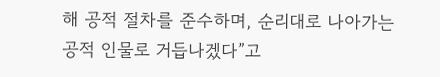해 공적 절차를 준수하며, 순리대로 나아가는 공적 인물로 거듭나겠다”고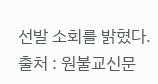선발 소회를 밝혔다.
출처 : 원불교신문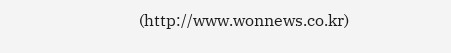(http://www.wonnews.co.kr)